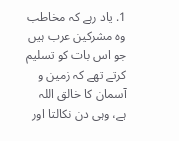1. یاد رہے کہ مخاطب وہ مشرکین عرب ہیں جو اس بات کو تسلیم کرتے تھے کہ زمین و آسمان کا خالق اللہ ہے، وہی دن نکالتا اور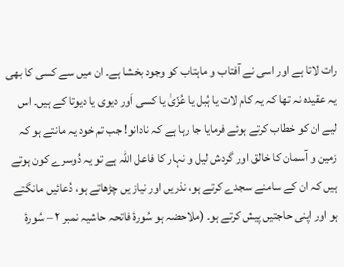رات لاتا ہے اور اسی نے آفتاب و ماہتاب کو وجود بخشا ہے۔ ان میں سے کسی کا بھی یہ عقیدہ نہ تھا کہ یہ کام لات یا ہُبل یا عُزّیٰ یا کسی اَور دیوی یا دیوتا کے ہیں۔ اس لیے ان کو خطاب کرتے ہوئے فرمایا جا رہا ہے کہ نادانو! جب تم خود یہ مانتے ہو کہ زمین و آسمان کا خالق اور گردش لیل و نہار کا فاعل اللہ ہے تو یہ دُوسرے کون ہوتے ہیں کہ ان کے سامنے سجدے کرتے ہو، نذریں اور نیاز یں چڑھاتے ہو، دُعائیں مانگتے ہو اور اپنی حاجتیں پیش کرتے ہو۔ (ملاحضہ ہو سُورۂ فاتحہ حاشیہ نمبر ۲ – سُورۂ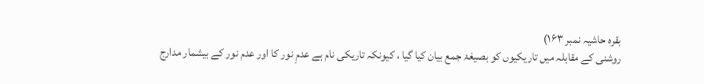بقرہ حاشیہ نمبر ۱۶۳)
روشنی کے مقابلہ میں تاریکیوں کو بصیغۂ جمع بیان کیا گیا ، کیونکہ تاریکی نام ہے عدمِ نور کا اور عدم نور کے بیشمار مدارج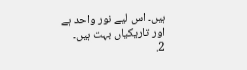ہیں۔ اس لیے نور واحد ہے اور تاریکیاں بہت ہیں۔
2.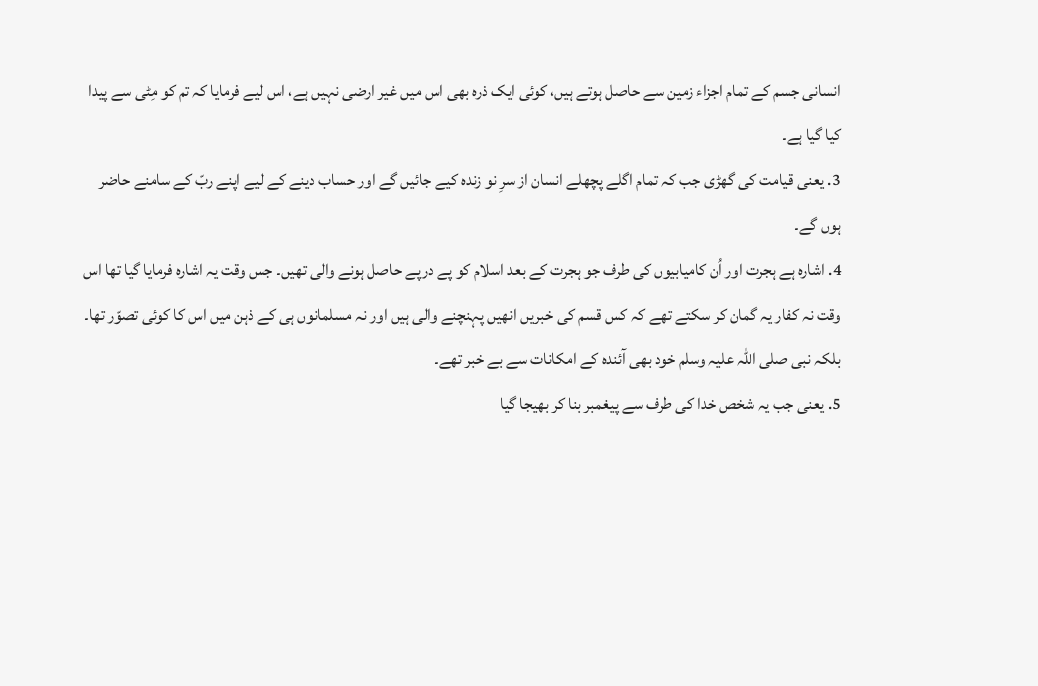انسانی جسم کے تمام اجزاء زمین سے حاصل ہوتے ہیں، کوئی ایک ذرہ بھی اس میں غیر ارضی نہیں ہے، اس لیے فرمایا کہ تم کو مِٹی سے پیدا کیا گیا ہے۔
3. یعنی قیامت کی گھڑی جب کہ تمام اگلے پچھلے انسان از سرِ نو زندہ کیے جائیں گے اور حساب دینے کے لیے اپنے ربّ کے سامنے حاضر ہوں گے۔
4. اشارہ ہے ہجرت اور اُن کامیابیوں کی طرف جو ہجرت کے بعد اسلام کو پے درپے حاصل ہونے والی تھیں۔ جس وقت یہ اشارہ فرمایا گیا تھا اس وقت نہ کفار یہ گمان کر سکتے تھے کہ کس قسم کی خبریں انھیں پہنچنے والی ہیں اور نہ مسلمانوں ہی کے ذہن میں اس کا کوئی تصوّر تھا۔ بلکہ نبی صلی اللہ علیہ وسلم خود بھی آئندہ کے امکانات سے بے خبر تھے۔
5. یعنی جب یہ شخص خدا کی طرف سے پیغمبر بنا کر بھیجا گیا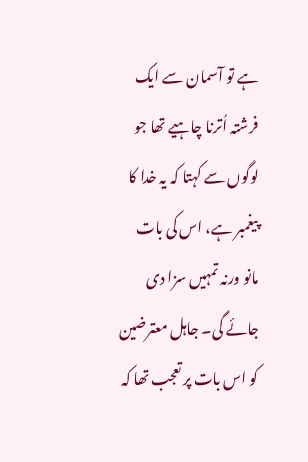ہے تو آسمان سے ایک فرشتہ اُترنا چاہیے تھا جو لوگوں سے کہتا کہ یہ خدا کا پیغمبر ہے، اس کی بات مانو ورنہ تمہیں سزا دی جائے گی۔ جاہل معترضین کو اس بات پر تعجب تھا کہ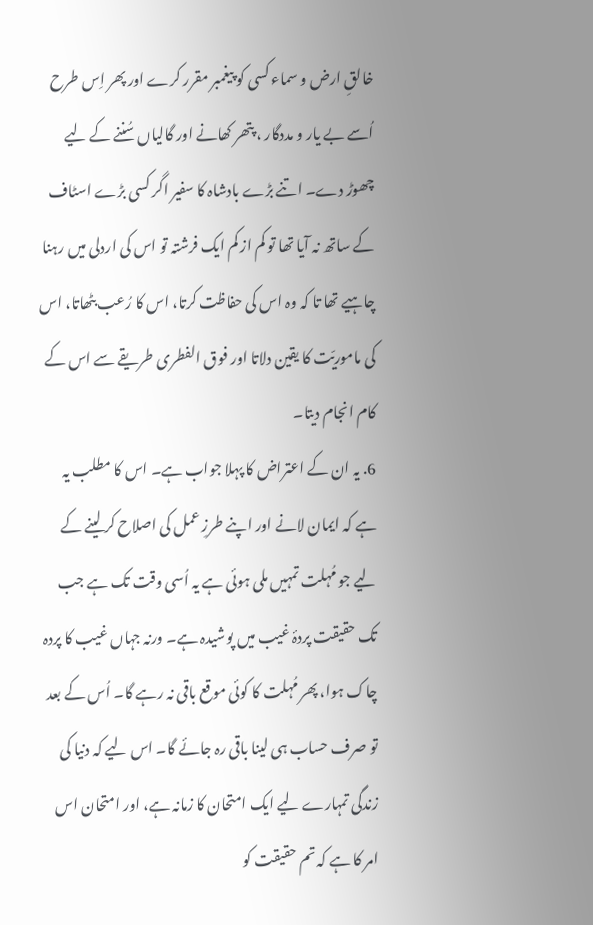خالقِ ارض و سماء کسی کو پیغمبر مقرر کرے اور پھر اِس طرح اُسے بے یار و مددگار ، پتھر کھانے اور گالیاں سُننے کے لیے چھوڑ دے۔ اتنے بڑے بادشاہ کا سفیر اگر کسی بڑے اسٹاف کے ساتھ نہ آیا تھا تو کم از کم ایک فرشتہ تو اس کی اردلی میں رہنا چاہیے تھا تا کہ وہ اس کی حفاظت کرتا، اس کا رُعب بٹھاتا، اس کی ماموریّت کا یقین دلاتا اور فوق الفطری طریقے سے اس کے کام انجام دیتا۔
6. یہ ان کے اعتراض کا پہلا جواب ہے۔ اس کا مطلب یہ ہے کہ ایمان لانے اور اپنے طرزِ عمل کی اصلاح کر لینے کے لیے جو مُہلت تمہیں ملی ہوئی ہے یہ اُسی وقت تک ہے جب تک حقیقت پردۂ غیب میں پوشیدہ ہے۔ ورنہ جہاں غیب کا پردہ چاک ہوا، پھر مُہلت کا کوئی موقع باقی نہ رہے گا۔ اُس کے بعد تو صرف حساب ہی لینا باقی رہ جائے گا۔ اس لیے کہ دنیا کی زندگی تمہارے لیے ایک امتحان کا زمانہ ہے، اور امتحان اس امر کا ہے کہ تم حقیقت کو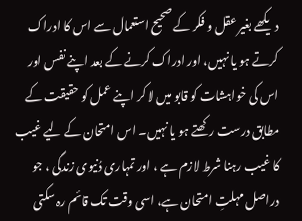دیکھے بغیر عقل و فکر کے صحیح استعمال سے اس کا ادراک کرتے ہو یا نہیں، اور ادراک کرنے کے بعد اپنے نفس اور اس کی خواہشات کو قابو میں لا کر اپنے عمل کو حقیقت کے مطابق درست رکھتے ہو یا نہیں۔ اس امتحان کے لیے غیب کا غیب رہنا شرط لازم ہے ، اور تمہاری دُنیوی زندگی ، جو دراصل مہلتِ امتحان ہے، اسی وقت تک قائم رہ سکتی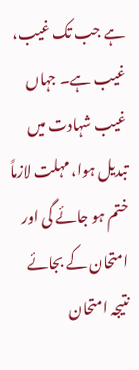ہے جب تک غیب، غیب ہے۔ جہاں غیب شہادت میں تبدیل ہوا، مہلت لازماً ختم ہو جائے گی اور امتحان کے بجائے نتیجہ امتحان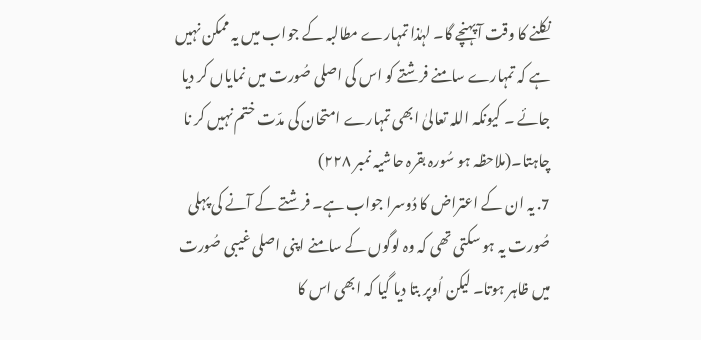نکلنے کا وقت آپہنچے گا۔ لہٰذا تمہارے مطالبہ کے جواب میں یہ ممکن نہیں ہے کہ تمہارے سامنے فرشتے کو اس کی اصلی صُورت میں نمایاں کر دیا جائے ۔ کیونکہ اللہ تعالیٰ ابھی تمہارے امتحان کی مدّت ختم نہیں کر نا چاہتا۔(ملاحظہ ہو سُورہ بقرہ حاشیہ نمبر ۲۲۸)
7. یہ ان کے اعتراض کا دُوسرا جواب ہے۔ فرشتے کے آنے کی پہلی صُورت یہ ہو سکتی تھی کہ وہ لوگوں کے سامنے اپنی اصلی غیبی صُورت میں ظاہر ہوتا۔ لیکن اُوپر بتا دیا گیا کہ ابھی اس کا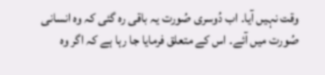وقت نہیں آیا۔ اب دُوسری صُورت یہ باقی رہ گئی کہ وہ انسانی صُورت میں آئے۔ اس کے متعلق فرمایا جا رہا ہے کہ اگر وہ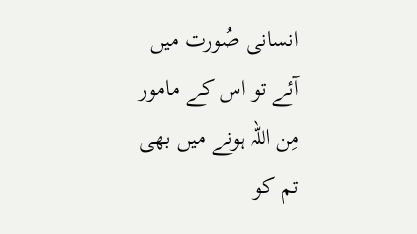انسانی صُورت میں آئے تو اس کے مامور مِن اللہ ہونے میں بھی تم کو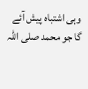وہی اشتباہ پیش آئے گا جو محمد صلی اللہ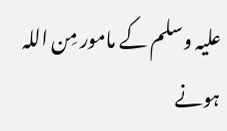علیہ وسلم کے مامور مِن اللہ ہونے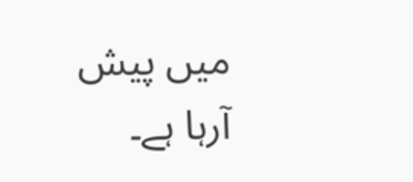میں پیش آرہا ہے۔